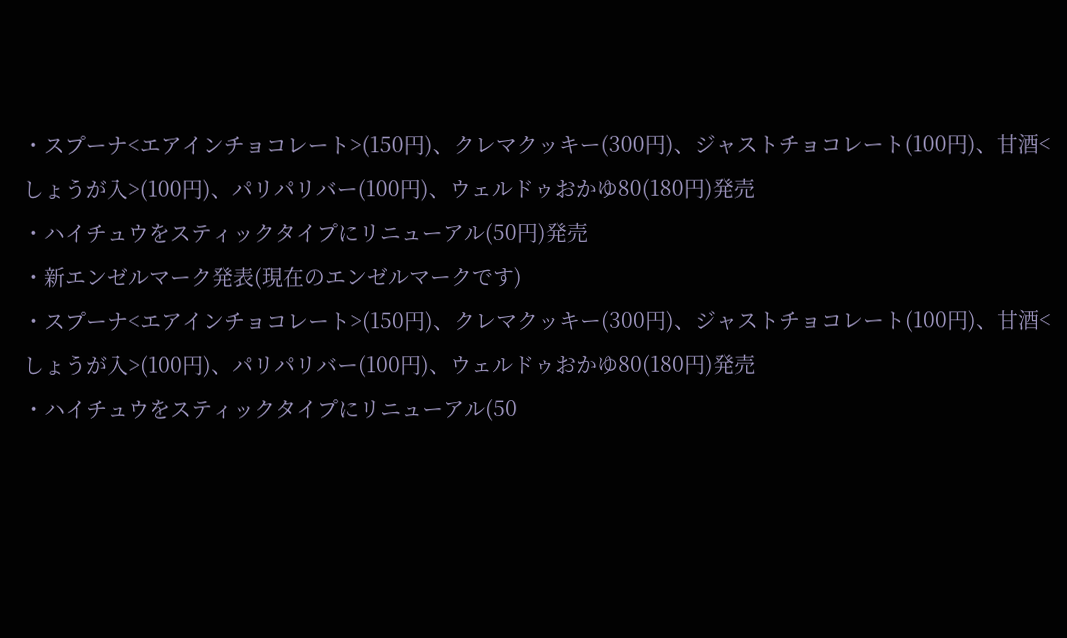・スプーナ<エアインチョコレート>(150円)、クレマクッキー(300円)、ジャストチョコレート(100円)、甘酒<しょうが入>(100円)、パリパリバー(100円)、ウェルドゥおかゆ80(180円)発売
・ハイチュウをスティックタイプにリニューアル(50円)発売
・新エンゼルマーク発表(現在のエンゼルマークです)
・スプーナ<エアインチョコレート>(150円)、クレマクッキー(300円)、ジャストチョコレート(100円)、甘酒<しょうが入>(100円)、パリパリバー(100円)、ウェルドゥおかゆ80(180円)発売
・ハイチュウをスティックタイプにリニューアル(50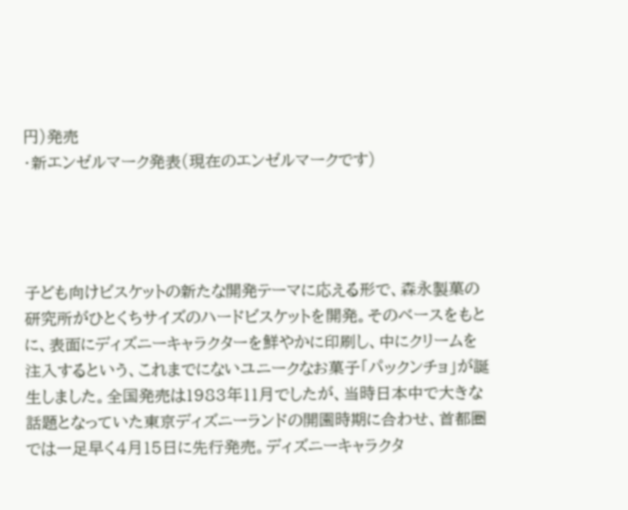円)発売
・新エンゼルマーク発表(現在のエンゼルマークです)




子ども向けビスケットの新たな開発テーマに応える形で、森永製菓の研究所がひとくちサイズのハードビスケットを開発。そのベースをもとに、表面にディズニーキャラクターを鮮やかに印刷し、中にクリームを注入するという、これまでにないユニークなお菓子「パックンチョ」が誕生しました。全国発売は1983年11月でしたが、当時日本中で大きな話題となっていた東京ディズニーランドの開園時期に合わせ、首都圏では一足早く4月15日に先行発売。ディズニーキャラクタ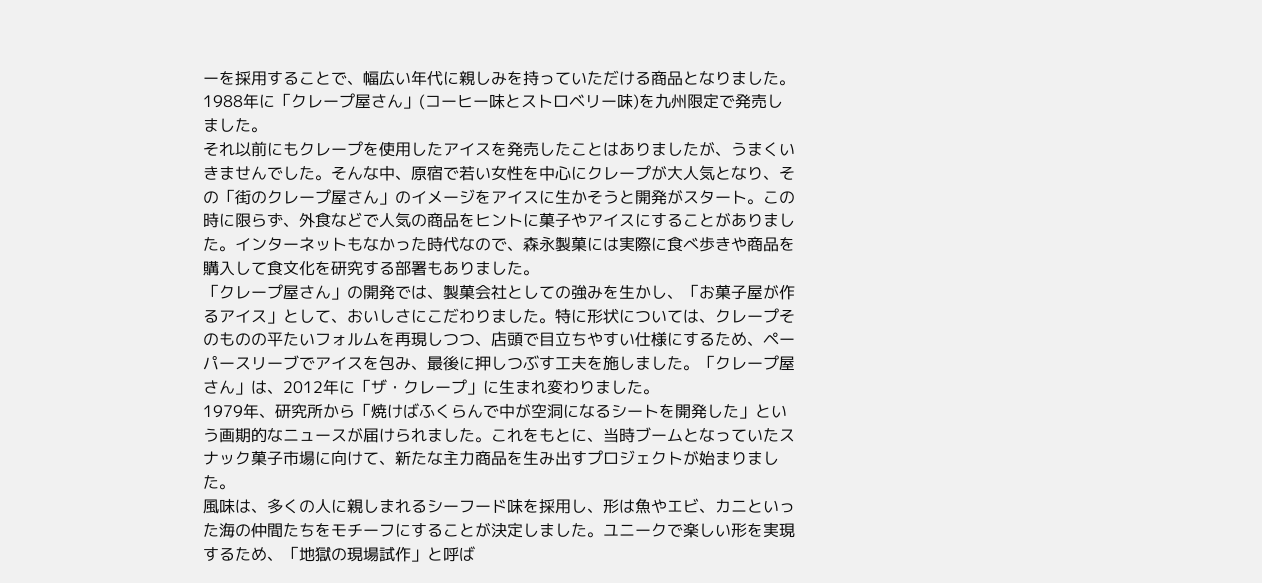ーを採用することで、幅広い年代に親しみを持っていただける商品となりました。
1988年に「クレープ屋さん」(コーヒー味とストロベリー味)を九州限定で発売しました。
それ以前にもクレープを使用したアイスを発売したことはありましたが、うまくいきませんでした。そんな中、原宿で若い女性を中心にクレープが大人気となり、その「街のクレープ屋さん」のイメージをアイスに生かそうと開発がスタート。この時に限らず、外食などで人気の商品をヒントに菓子やアイスにすることがありました。インターネットもなかった時代なので、森永製菓には実際に食べ歩きや商品を購入して食文化を研究する部署もありました。
「クレープ屋さん」の開発では、製菓会社としての強みを生かし、「お菓子屋が作るアイス」として、おいしさにこだわりました。特に形状については、クレープそのものの平たいフォルムを再現しつつ、店頭で目立ちやすい仕様にするため、ペーパースリーブでアイスを包み、最後に押しつぶす工夫を施しました。「クレープ屋さん」は、2012年に「ザ・クレープ」に生まれ変わりました。
1979年、研究所から「焼けばふくらんで中が空洞になるシートを開発した」という画期的なニュースが届けられました。これをもとに、当時ブームとなっていたスナック菓子市場に向けて、新たな主力商品を生み出すプロジェクトが始まりました。
風味は、多くの人に親しまれるシーフード味を採用し、形は魚やエビ、カニといった海の仲間たちをモチーフにすることが決定しました。ユニークで楽しい形を実現するため、「地獄の現場試作」と呼ば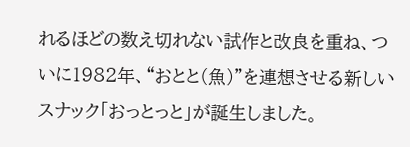れるほどの数え切れない試作と改良を重ね、ついに1982年、“おとと(魚)”を連想させる新しいスナック「おっとっと」が誕生しました。